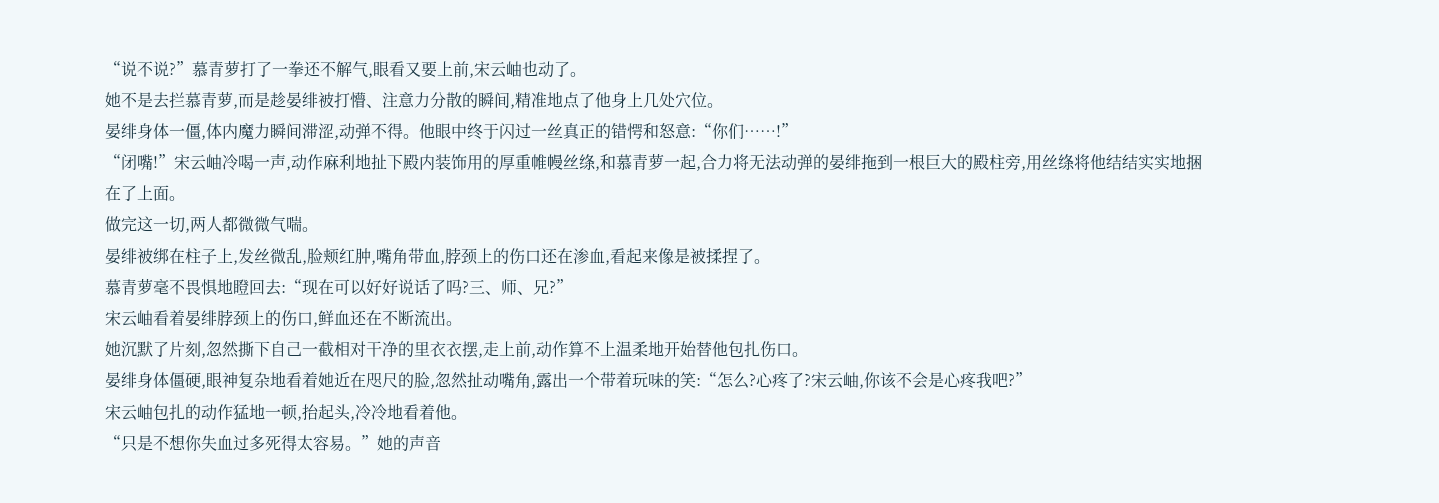“说不说?”慕青萝打了一拳还不解气,眼看又要上前,宋云岫也动了。
她不是去拦慕青萝,而是趁晏绯被打懵、注意力分散的瞬间,精准地点了他身上几处穴位。
晏绯身体一僵,体内魔力瞬间滞涩,动弹不得。他眼中终于闪过一丝真正的错愕和怒意:“你们……!”
“闭嘴!”宋云岫冷喝一声,动作麻利地扯下殿内装饰用的厚重帷幔丝绦,和慕青萝一起,合力将无法动弹的晏绯拖到一根巨大的殿柱旁,用丝绦将他结结实实地捆在了上面。
做完这一切,两人都微微气喘。
晏绯被绑在柱子上,发丝微乱,脸颊红肿,嘴角带血,脖颈上的伤口还在渗血,看起来像是被揉捏了。
慕青萝毫不畏惧地瞪回去:“现在可以好好说话了吗?三、师、兄?”
宋云岫看着晏绯脖颈上的伤口,鲜血还在不断流出。
她沉默了片刻,忽然撕下自己一截相对干净的里衣衣摆,走上前,动作算不上温柔地开始替他包扎伤口。
晏绯身体僵硬,眼神复杂地看着她近在咫尺的脸,忽然扯动嘴角,露出一个带着玩味的笑:“怎么?心疼了?宋云岫,你该不会是心疼我吧?”
宋云岫包扎的动作猛地一顿,抬起头,冷冷地看着他。
“只是不想你失血过多死得太容易。”她的声音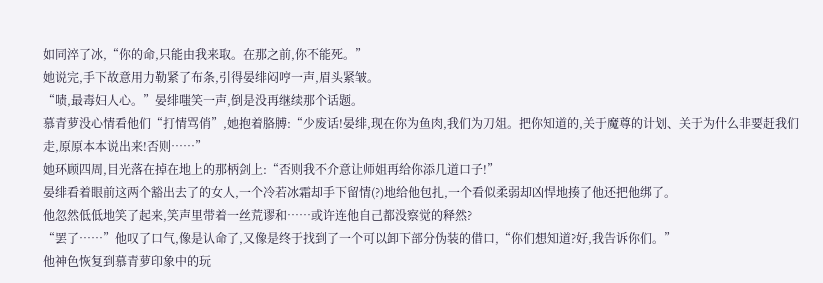如同淬了冰,“你的命,只能由我来取。在那之前,你不能死。”
她说完,手下故意用力勒紧了布条,引得晏绯闷哼一声,眉头紧皱。
“啧,最毒妇人心。”晏绯嗤笑一声,倒是没再继续那个话题。
慕青萝没心情看他们“打情骂俏”,她抱着胳膊:“少废话!晏绯,现在你为鱼肉,我们为刀俎。把你知道的,关于魔尊的计划、关于为什么非要赶我们走,原原本本说出来!否则……”
她环顾四周,目光落在掉在地上的那柄剑上:“否则我不介意让师姐再给你添几道口子!”
晏绯看着眼前这两个豁出去了的女人,一个冷若冰霜却手下留情(?)地给他包扎,一个看似柔弱却凶悍地揍了他还把他绑了。
他忽然低低地笑了起来,笑声里带着一丝荒谬和……或许连他自己都没察觉的释然?
“罢了……”他叹了口气,像是认命了,又像是终于找到了一个可以卸下部分伪装的借口,“你们想知道?好,我告诉你们。”
他神色恢复到慕青萝印象中的玩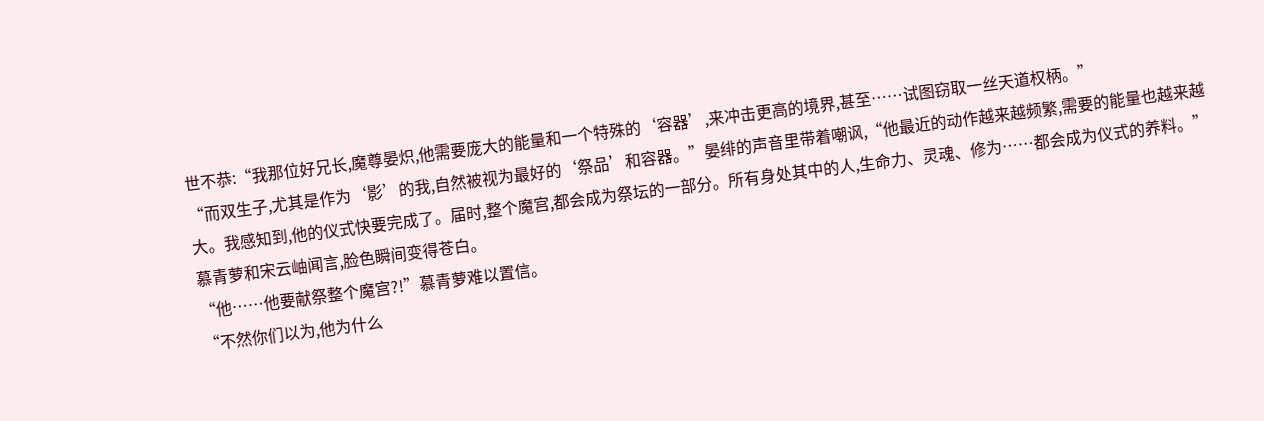世不恭:“我那位好兄长,魔尊晏炽,他需要庞大的能量和一个特殊的‘容器’,来冲击更高的境界,甚至……试图窃取一丝天道权柄。”
“而双生子,尤其是作为‘影’的我,自然被视为最好的‘祭品’和容器。”晏绯的声音里带着嘲讽,“他最近的动作越来越频繁,需要的能量也越来越大。我感知到,他的仪式快要完成了。届时,整个魔宫,都会成为祭坛的一部分。所有身处其中的人,生命力、灵魂、修为……都会成为仪式的养料。”
慕青萝和宋云岫闻言,脸色瞬间变得苍白。
“他……他要献祭整个魔宫?!”慕青萝难以置信。
“不然你们以为,他为什么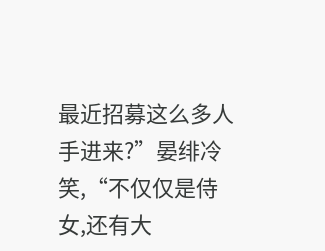最近招募这么多人手进来?”晏绯冷笑,“不仅仅是侍女,还有大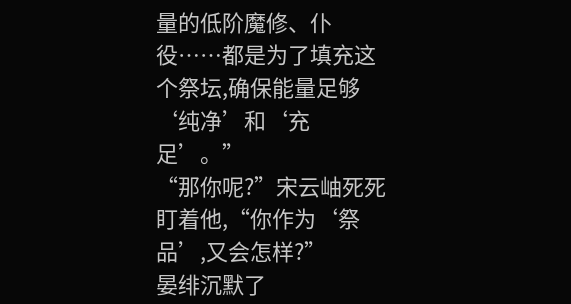量的低阶魔修、仆役……都是为了填充这个祭坛,确保能量足够‘纯净’和‘充足’。”
“那你呢?”宋云岫死死盯着他,“你作为‘祭品’,又会怎样?”
晏绯沉默了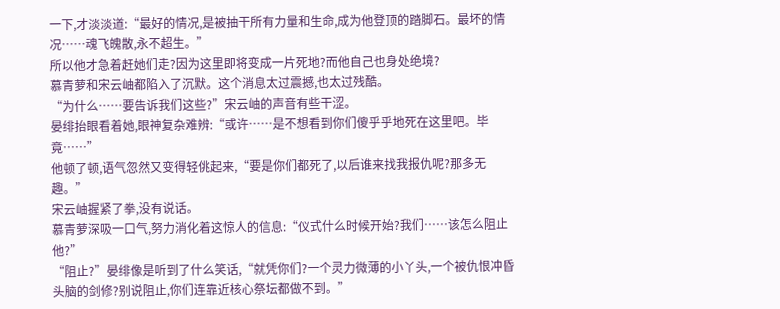一下,才淡淡道:“最好的情况,是被抽干所有力量和生命,成为他登顶的踏脚石。最坏的情况……魂飞魄散,永不超生。”
所以他才急着赶她们走?因为这里即将变成一片死地?而他自己也身处绝境?
慕青萝和宋云岫都陷入了沉默。这个消息太过震撼,也太过残酷。
“为什么……要告诉我们这些?”宋云岫的声音有些干涩。
晏绯抬眼看着她,眼神复杂难辨:“或许……是不想看到你们傻乎乎地死在这里吧。毕竟……”
他顿了顿,语气忽然又变得轻佻起来,“要是你们都死了,以后谁来找我报仇呢?那多无趣。”
宋云岫握紧了拳,没有说话。
慕青萝深吸一口气,努力消化着这惊人的信息:“仪式什么时候开始?我们……该怎么阻止他?”
“阻止?”晏绯像是听到了什么笑话,“就凭你们?一个灵力微薄的小丫头,一个被仇恨冲昏头脑的剑修?别说阻止,你们连靠近核心祭坛都做不到。”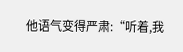他语气变得严肃:“听着,我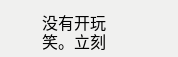没有开玩笑。立刻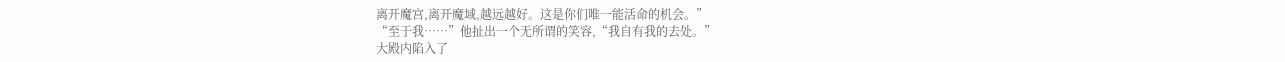离开魔宫,离开魔域,越远越好。这是你们唯一能活命的机会。”
“至于我……”他扯出一个无所谓的笑容,“我自有我的去处。”
大殿内陷入了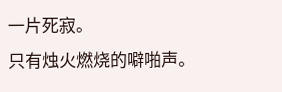一片死寂。
只有烛火燃烧的噼啪声。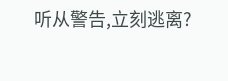听从警告,立刻逃离?